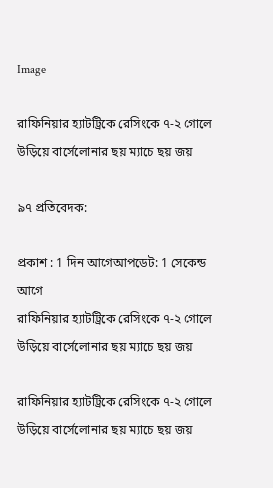Image

রাফিনিয়ার হ্যাটট্রিকে রেসিংকে ৭-২ গোলে উড়িয়ে বার্সেলোনার ছয় ম্যাচে ছয় জয়

৯৭ প্রতিবেদক:

প্রকাশ : 1 দিন আগেআপডেট: 1 সেকেন্ড আগে
রাফিনিয়ার হ্যাটট্রিকে রেসিংকে ৭-২ গোলে উড়িয়ে বার্সেলোনার ছয় ম্যাচে ছয় জয়

রাফিনিয়ার হ্যাটট্রিকে রেসিংকে ৭-২ গোলে উড়িয়ে বার্সেলোনার ছয় ম্যাচে ছয় জয়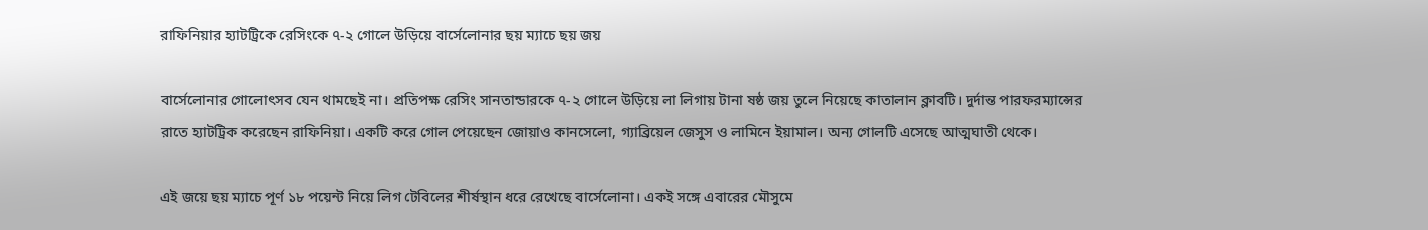রাফিনিয়ার হ্যাটট্রিকে রেসিংকে ৭-২ গোলে উড়িয়ে বার্সেলোনার ছয় ম্যাচে ছয় জয়

বার্সেলোনার গোলোৎসব যেন থামছেই না। প্রতিপক্ষ রেসিং সানতান্ডারকে ৭-২ গোলে উড়িয়ে লা লিগায় টানা ষষ্ঠ জয় তুলে নিয়েছে কাতালান ক্লাবটি। দুর্দান্ত পারফরম্যান্সের রাতে হ্যাটট্রিক করেছেন রাফিনিয়া। একটি করে গোল পেয়েছেন জোয়াও কানসেলো, গ্যাব্রিয়েল জেসুস ও লামিনে ইয়ামাল। অন্য গোলটি এসেছে আত্মঘাতী থেকে।

এই জয়ে ছয় ম্যাচে পূর্ণ ১৮ পয়েন্ট নিয়ে লিগ টেবিলের শীর্ষস্থান ধরে রেখেছে বার্সেলোনা। একই সঙ্গে এবারের মৌসুমে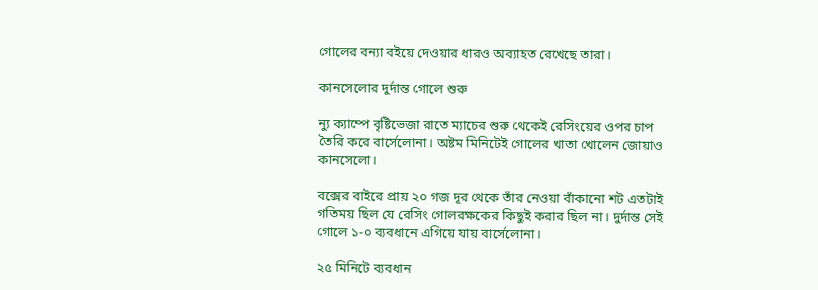গোলের বন্যা বইয়ে দেওয়ার ধারও অব্যাহত রেখেছে তারা।

কানসেলোর দুর্দান্ত গোলে শুরু

ন্যু ক্যাম্পে বৃষ্টিভেজা রাতে ম্যাচের শুরু থেকেই রেসিংয়ের ওপর চাপ তৈরি করে বার্সেলোনা। অষ্টম মিনিটেই গোলের খাতা খোলেন জোয়াও কানসেলো।

বক্সের বাইরে প্রায় ২০ গজ দূর থেকে তাঁর নেওয়া বাঁকানো শট এতটাই গতিময় ছিল যে রেসিং গোলরক্ষকের কিছুই করার ছিল না। দুর্দান্ত সেই গোলে ১-০ ব্যবধানে এগিয়ে যায় বার্সেলোনা।

২৫ মিনিটে ব্যবধান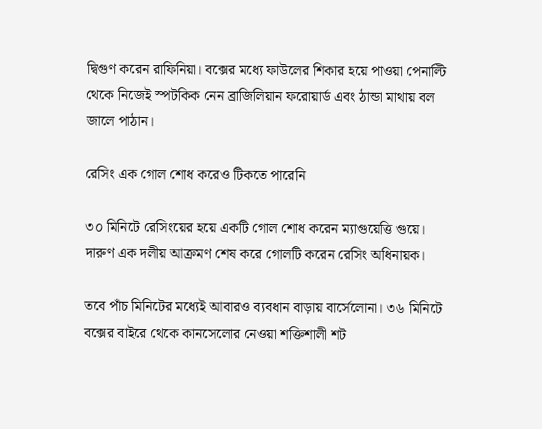দ্বিগুণ করেন রাফিনিয়া। বক্সের মধ্যে ফাউলের শিকার হয়ে পাওয়া পেনাল্টি থেকে নিজেই স্পটকিক নেন ব্রাজিলিয়ান ফরোয়ার্ড এবং ঠান্ডা মাথায় বল জালে পাঠান।

রেসিং এক গোল শোধ করেও টিকতে পারেনি

৩০ মিনিটে রেসিংয়ের হয়ে একটি গোল শোধ করেন ম্যাগুয়েত্তি গুয়ে। দারুণ এক দলীয় আক্রমণ শেষ করে গোলটি করেন রেসিং অধিনায়ক।

তবে পাঁচ মিনিটের মধ্যেই আবারও ব্যবধান বাড়ায় বার্সেলোনা। ৩৬ মিনিটে বক্সের বাইরে থেকে কানসেলোর নেওয়া শক্তিশালী শট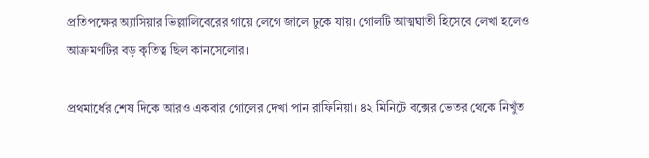প্রতিপক্ষের অ্যাসিয়ার ভিল্লালিবেরের গায়ে লেগে জালে ঢুকে যায়। গোলটি আত্মঘাতী হিসেবে লেখা হলেও আক্রমণটির বড় কৃতিত্ব ছিল কানসেলোর।

প্রথমার্ধের শেষ দিকে আরও একবার গোলের দেখা পান রাফিনিয়া। ৪২ মিনিটে বক্সের ভেতর থেকে নিখুঁত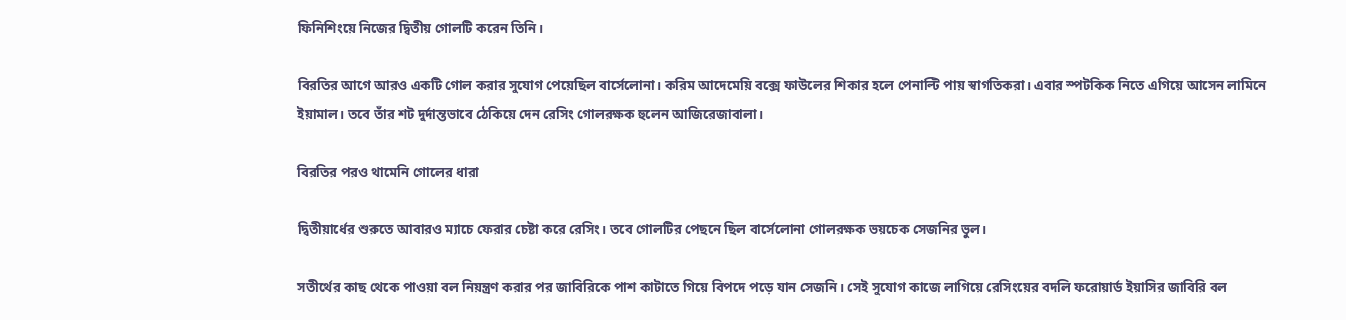ফিনিশিংয়ে নিজের দ্বিতীয় গোলটি করেন তিনি।

বিরতির আগে আরও একটি গোল করার সুযোগ পেয়েছিল বার্সেলোনা। করিম আদেমেয়ি বক্সে ফাউলের শিকার হলে পেনাল্টি পায় স্বাগতিকরা। এবার স্পটকিক নিতে এগিয়ে আসেন লামিনে ইয়ামাল। তবে তাঁর শট দুর্দান্তভাবে ঠেকিয়ে দেন রেসিং গোলরক্ষক হুলেন আজিরেজাবালা।

বিরতির পরও থামেনি গোলের ধারা

দ্বিতীয়ার্ধের শুরুতে আবারও ম্যাচে ফেরার চেষ্টা করে রেসিং। তবে গোলটির পেছনে ছিল বার্সেলোনা গোলরক্ষক ভয়চেক সেজনির ভুল।

সতীর্থের কাছ থেকে পাওয়া বল নিয়ন্ত্রণ করার পর জাবিরিকে পাশ কাটাতে গিয়ে বিপদে পড়ে যান সেজনি। সেই সুযোগ কাজে লাগিয়ে রেসিংয়ের বদলি ফরোয়ার্ড ইয়াসির জাবিরি বল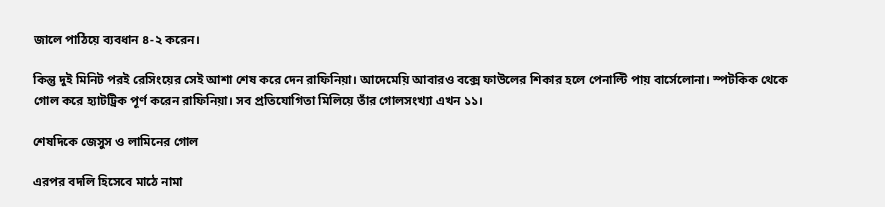জালে পাঠিয়ে ব্যবধান ৪-২ করেন।

কিন্তু দুই মিনিট পরই রেসিংয়ের সেই আশা শেষ করে দেন রাফিনিয়া। আদেমেয়ি আবারও বক্সে ফাউলের শিকার হলে পেনাল্টি পায় বার্সেলোনা। স্পটকিক থেকে গোল করে হ্যাটট্রিক পূর্ণ করেন রাফিনিয়া। সব প্রতিযোগিতা মিলিয়ে তাঁর গোলসংখ্যা এখন ১১।

শেষদিকে জেসুস ও লামিনের গোল

এরপর বদলি হিসেবে মাঠে নামা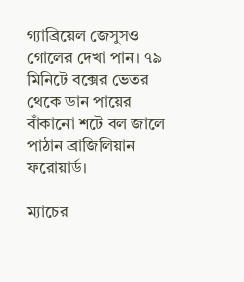গ্যাব্রিয়েল জেসুসও গোলের দেখা পান। ৭৯ মিনিটে বক্সের ভেতর থেকে ডান পায়ের বাঁকানো শটে বল জালে পাঠান ব্রাজিলিয়ান ফরোয়ার্ড।

ম্যাচের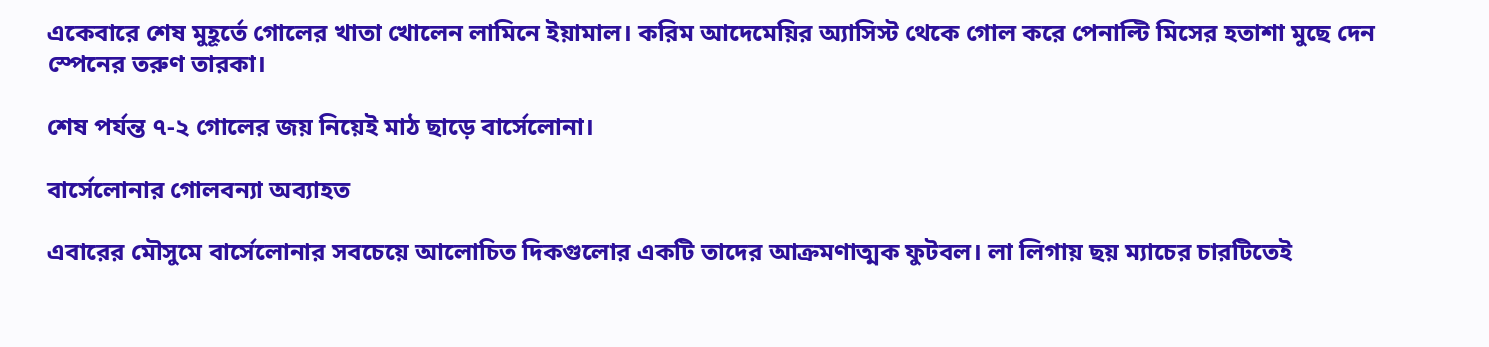একেবারে শেষ মুহূর্তে গোলের খাতা খোলেন লামিনে ইয়ামাল। করিম আদেমেয়ির অ্যাসিস্ট থেকে গোল করে পেনাল্টি মিসের হতাশা মুছে দেন স্পেনের তরুণ তারকা।

শেষ পর্যন্ত ৭-২ গোলের জয় নিয়েই মাঠ ছাড়ে বার্সেলোনা।

বার্সেলোনার গোলবন্যা অব্যাহত

এবারের মৌসুমে বার্সেলোনার সবচেয়ে আলোচিত দিকগুলোর একটি তাদের আক্রমণাত্মক ফুটবল। লা লিগায় ছয় ম্যাচের চারটিতেই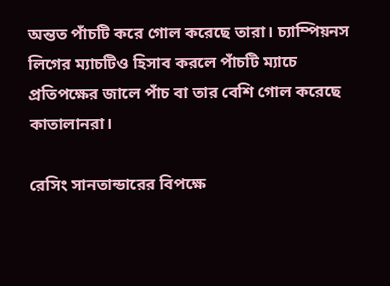অন্তত পাঁচটি করে গোল করেছে তারা। চ্যাম্পিয়নস লিগের ম্যাচটিও হিসাব করলে পাঁচটি ম্যাচে প্রতিপক্ষের জালে পাঁচ বা তার বেশি গোল করেছে কাতালানরা।

রেসিং সানতান্ডারের বিপক্ষে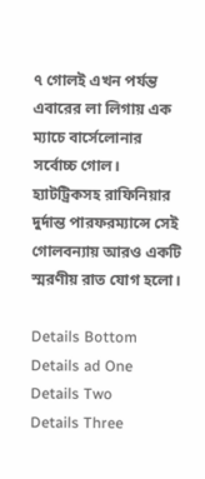৭ গোলই এখন পর্যন্ত এবারের লা লিগায় এক ম্যাচে বার্সেলোনার সর্বোচ্চ গোল। হ্যাটট্রিকসহ রাফিনিয়ার দুর্দান্ত পারফরম্যান্সে সেই গোলবন্যায় আরও একটি স্মরণীয় রাত যোগ হলো।

Details Bottom
Details ad One
Details Two
Details Three